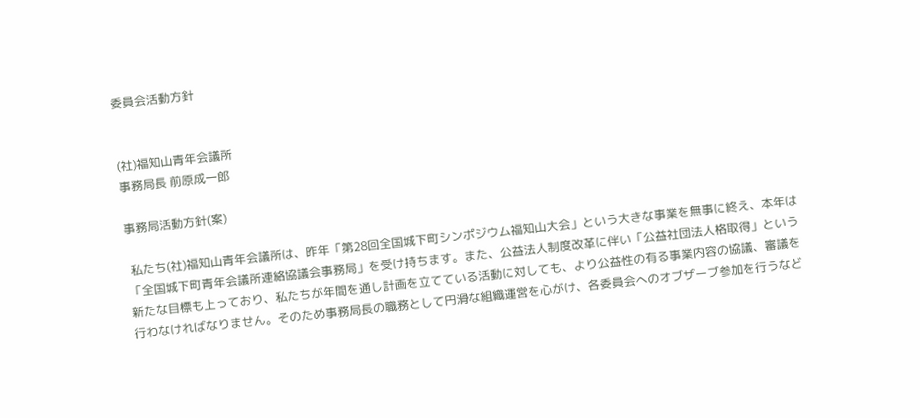委員会活動方針


(社)福知山青年会議所
事務局長 前原成一郎

事務局活動方針(案)

 私たち(社)福知山青年会議所は、昨年「第28回全国城下町シンポジウム福知山大会」という大きな事業を無事に終え、本年は「全国城下町青年会議所連絡協議会事務局」を受け持ちます。また、公益法人制度改革に伴い「公益社団法人格取得」という新たな目標も上っており、私たちが年間を通し計画を立てている活動に対しても、より公益性の有る事業内容の協議、審議を行わなければなりません。そのため事務局長の職務として円滑な組織運営を心がけ、各委員会へのオブザーブ参加を行うなど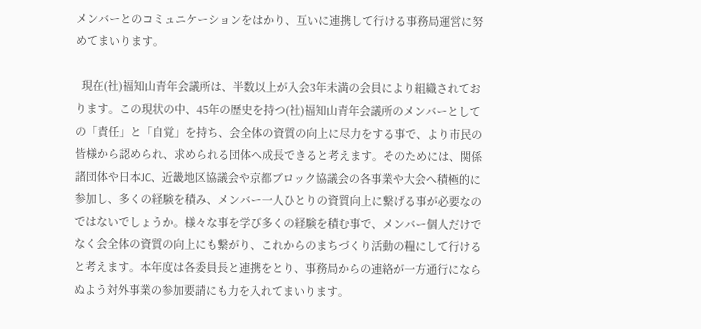メンバーとのコミュニケーションをはかり、互いに連携して行ける事務局運営に努めてまいります。

  現在(社)福知山青年会議所は、半数以上が入会3年未満の会員により組織されております。この現状の中、45年の歴史を持つ(社)福知山青年会議所のメンバーとしての「責任」と「自覚」を持ち、会全体の資質の向上に尽力をする事で、より市民の皆様から認められ、求められる団体へ成長できると考えます。そのためには、関係諸団体や日本JC、近畿地区協議会や京都ブロック協議会の各事業や大会へ積極的に参加し、多くの経験を積み、メンバー一人ひとりの資質向上に繋げる事が必要なのではないでしょうか。様々な事を学び多くの経験を積む事で、メンバー個人だけでなく会全体の資質の向上にも繋がり、これからのまちづくり活動の糧にして行けると考えます。本年度は各委員長と連携をとり、事務局からの連絡が一方通行にならぬよう対外事業の参加要請にも力を入れてまいります。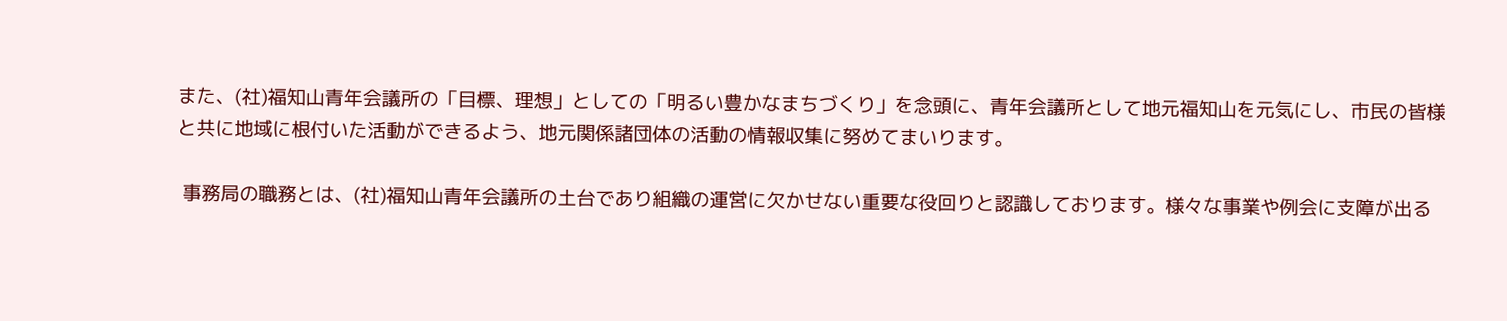また、(社)福知山青年会議所の「目標、理想」としての「明るい豊かなまちづくり」を念頭に、青年会議所として地元福知山を元気にし、市民の皆様と共に地域に根付いた活動ができるよう、地元関係諸団体の活動の情報収集に努めてまいります。

 事務局の職務とは、(社)福知山青年会議所の土台であり組織の運営に欠かせない重要な役回りと認識しております。様々な事業や例会に支障が出る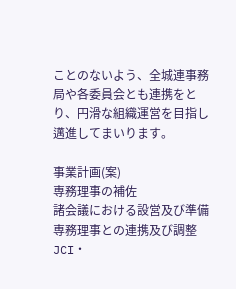ことのないよう、全城連事務局や各委員会とも連携をとり、円滑な組織運営を目指し邁進してまいります。

事業計画(案)
専務理事の補佐
諸会議における設営及び準備
専務理事との連携及び調整
JCI・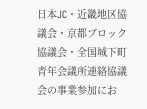日本JC・近畿地区協議会・京都ブロック協議会・全国城下町青年会議所連絡協議会の事業参加にお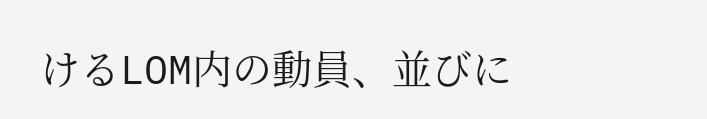けるLOM内の動員、並びに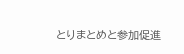とりまとめと参加促進